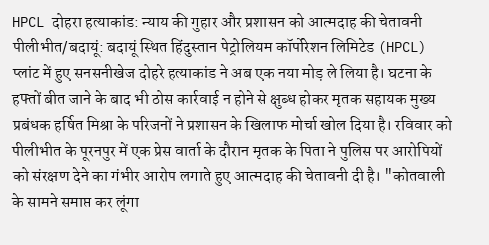HPCL दोहरा हत्याकांड: न्याय की गुहार और प्रशासन को आत्मदाह की चेतावनी पीलीभीत/बदायूं: बदायूं स्थित हिंदुस्तान पेट्रोलियम कॉर्पोरेशन लिमिटेड (HPCL) प्लांट में हुए सनसनीखेज दोहरे हत्याकांड ने अब एक नया मोड़ ले लिया है। घटना के हफ्तों बीत जाने के बाद भी ठोस कार्रवाई न होने से क्षुब्ध होकर मृतक सहायक मुख्य प्रबंधक हर्षित मिश्रा के परिजनों ने प्रशासन के खिलाफ मोर्चा खोल दिया है। रविवार को पीलीभीत के पूरनपुर में एक प्रेस वार्ता के दौरान मृतक के पिता ने पुलिस पर आरोपियों को संरक्षण देने का गंभीर आरोप लगाते हुए आत्मदाह की चेतावनी दी है। "कोतवाली के सामने समाप्त कर लूंगा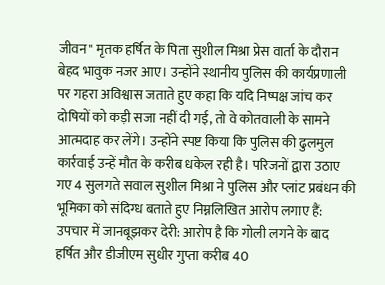जीवन" मृतक हर्षित के पिता सुशील मिश्रा प्रेस वार्ता के दौरान बेहद भावुक नजर आए। उन्होंने स्थानीय पुलिस की कार्यप्रणाली पर गहरा अविश्वास जताते हुए कहा कि यदि निष्पक्ष जांच कर दोषियों को कड़ी सजा नहीं दी गई, तो वे कोतवाली के सामने आत्मदाह कर लेंगे। उन्होंने स्पष्ट किया कि पुलिस की ढुलमुल कार्रवाई उन्हें मौत के करीब धकेल रही है। परिजनों द्वारा उठाए गए 4 सुलगते सवाल सुशील मिश्रा ने पुलिस और प्लांट प्रबंधन की भूमिका को संदिग्ध बताते हुए निम्नलिखित आरोप लगाए हैं: उपचार में जानबूझकर देरी: आरोप है कि गोली लगने के बाद हर्षित और डीजीएम सुधीर गुप्ता करीब 40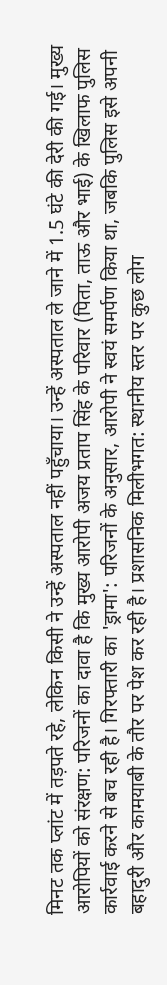मिनट तक प्लांट में तड़पते रहे, लेकिन किसी ने उन्हें अस्पताल नहीं पहुँचाया। उन्हें अस्पताल ले जाने में 1.5 घंटे की देरी की गई। मुख्य आरोपियों को संरक्षण: परिजनों का दावा है कि मुख्य आरोपी अजय प्रताप सिंह के परिवार (पिता, ताऊ और भाई) के खिलाफ पुलिस कार्रवाई करने से बच रही है। गिरफ्तारी का 'ड्रामा': परिजनों के अनुसार, आरोपी ने स्वयं समर्पण किया था, जबकि पुलिस इसे अपनी बहादुरी और कामयाबी के तौर पर पेश कर रही है। प्रशासनिक मिलीभगत: स्थानीय स्तर पर कुछ लोग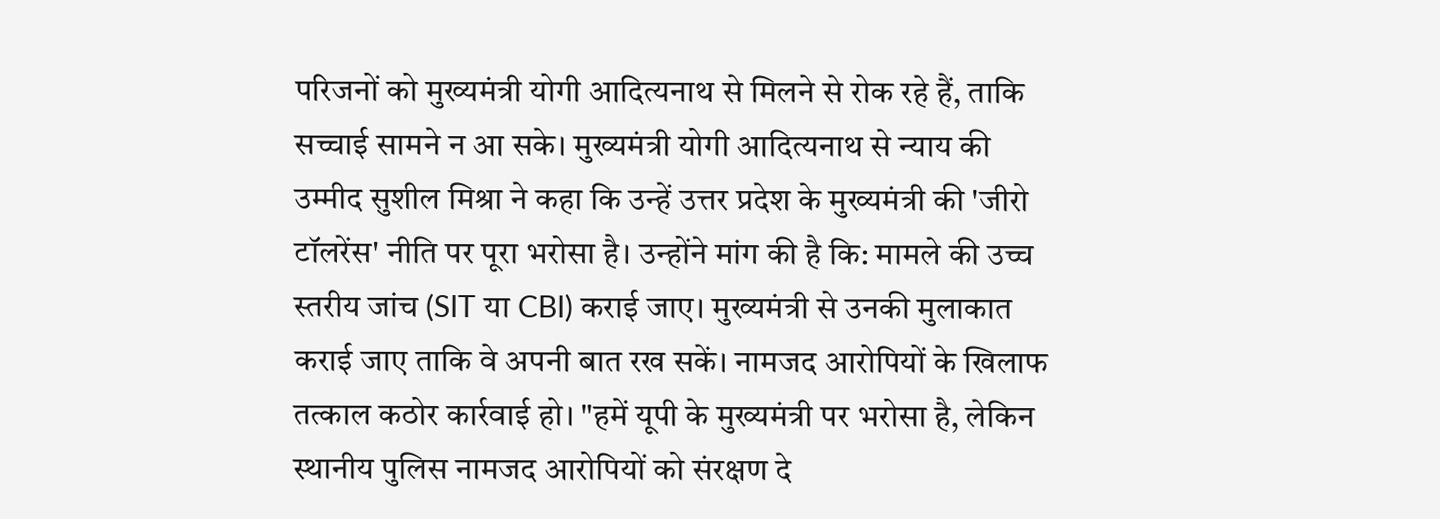परिजनों को मुख्यमंत्री योगी आदित्यनाथ से मिलने से रोक रहे हैं, ताकि सच्चाई सामने न आ सके। मुख्यमंत्री योगी आदित्यनाथ से न्याय की उम्मीद सुशील मिश्रा ने कहा कि उन्हें उत्तर प्रदेश के मुख्यमंत्री की 'जीरो टॉलरेंस' नीति पर पूरा भरोसा है। उन्होंने मांग की है कि: मामले की उच्च स्तरीय जांच (SIT या CBI) कराई जाए। मुख्यमंत्री से उनकी मुलाकात कराई जाए ताकि वे अपनी बात रख सकें। नामजद आरोपियों के खिलाफ तत्काल कठोर कार्रवाई हो। "हमें यूपी के मुख्यमंत्री पर भरोसा है, लेकिन स्थानीय पुलिस नामजद आरोपियों को संरक्षण दे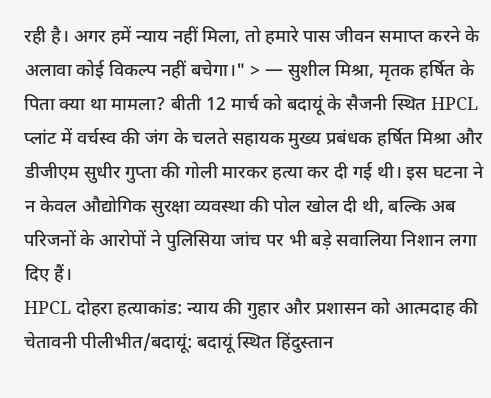रही है। अगर हमें न्याय नहीं मिला, तो हमारे पास जीवन समाप्त करने के अलावा कोई विकल्प नहीं बचेगा।" > — सुशील मिश्रा, मृतक हर्षित के पिता क्या था मामला? बीती 12 मार्च को बदायूं के सैजनी स्थित HPCL प्लांट में वर्चस्व की जंग के चलते सहायक मुख्य प्रबंधक हर्षित मिश्रा और डीजीएम सुधीर गुप्ता की गोली मारकर हत्या कर दी गई थी। इस घटना ने न केवल औद्योगिक सुरक्षा व्यवस्था की पोल खोल दी थी, बल्कि अब परिजनों के आरोपों ने पुलिसिया जांच पर भी बड़े सवालिया निशान लगा दिए हैं।
HPCL दोहरा हत्याकांड: न्याय की गुहार और प्रशासन को आत्मदाह की चेतावनी पीलीभीत/बदायूं: बदायूं स्थित हिंदुस्तान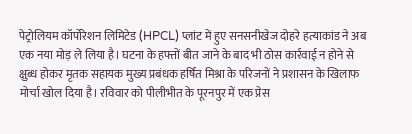पेट्रोलियम कॉर्पोरेशन लिमिटेड (HPCL) प्लांट में हुए सनसनीखेज दोहरे हत्याकांड ने अब एक नया मोड़ ले लिया है। घटना के हफ्तों बीत जाने के बाद भी ठोस कार्रवाई न होने से क्षुब्ध होकर मृतक सहायक मुख्य प्रबंधक हर्षित मिश्रा के परिजनों ने प्रशासन के खिलाफ मोर्चा खोल दिया है। रविवार को पीलीभीत के पूरनपुर में एक प्रेस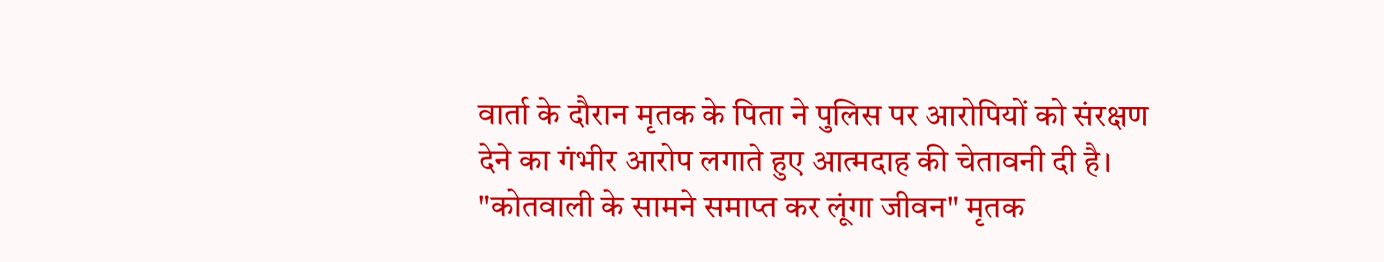वार्ता के दौरान मृतक के पिता ने पुलिस पर आरोपियों को संरक्षण देने का गंभीर आरोप लगाते हुए आत्मदाह की चेतावनी दी है। "कोतवाली के सामने समाप्त कर लूंगा जीवन" मृतक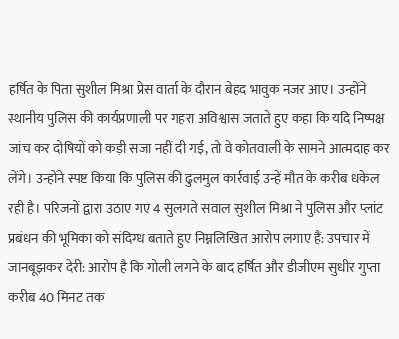हर्षित के पिता सुशील मिश्रा प्रेस वार्ता के दौरान बेहद भावुक नजर आए। उन्होंने स्थानीय पुलिस की कार्यप्रणाली पर गहरा अविश्वास जताते हुए कहा कि यदि निष्पक्ष जांच कर दोषियों को कड़ी सजा नहीं दी गई, तो वे कोतवाली के सामने आत्मदाह कर लेंगे। उन्होंने स्पष्ट किया कि पुलिस की ढुलमुल कार्रवाई उन्हें मौत के करीब धकेल रही है। परिजनों द्वारा उठाए गए 4 सुलगते सवाल सुशील मिश्रा ने पुलिस और प्लांट प्रबंधन की भूमिका को संदिग्ध बताते हुए निम्नलिखित आरोप लगाए हैं: उपचार में जानबूझकर देरी: आरोप है कि गोली लगने के बाद हर्षित और डीजीएम सुधीर गुप्ता करीब 40 मिनट तक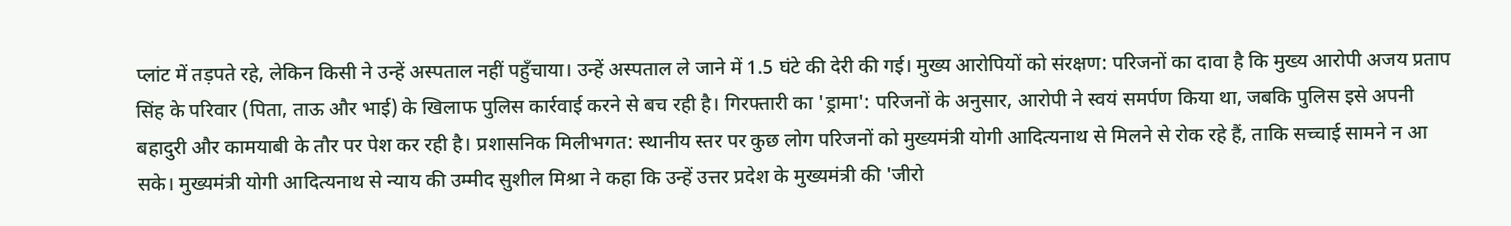प्लांट में तड़पते रहे, लेकिन किसी ने उन्हें अस्पताल नहीं पहुँचाया। उन्हें अस्पताल ले जाने में 1.5 घंटे की देरी की गई। मुख्य आरोपियों को संरक्षण: परिजनों का दावा है कि मुख्य आरोपी अजय प्रताप सिंह के परिवार (पिता, ताऊ और भाई) के खिलाफ पुलिस कार्रवाई करने से बच रही है। गिरफ्तारी का 'ड्रामा': परिजनों के अनुसार, आरोपी ने स्वयं समर्पण किया था, जबकि पुलिस इसे अपनी बहादुरी और कामयाबी के तौर पर पेश कर रही है। प्रशासनिक मिलीभगत: स्थानीय स्तर पर कुछ लोग परिजनों को मुख्यमंत्री योगी आदित्यनाथ से मिलने से रोक रहे हैं, ताकि सच्चाई सामने न आ सके। मुख्यमंत्री योगी आदित्यनाथ से न्याय की उम्मीद सुशील मिश्रा ने कहा कि उन्हें उत्तर प्रदेश के मुख्यमंत्री की 'जीरो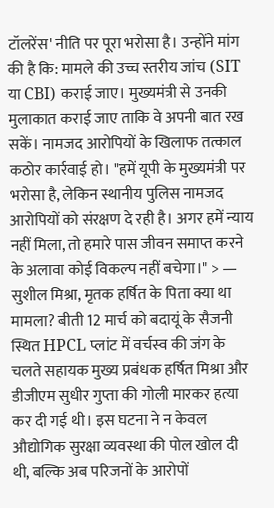टॉलरेंस' नीति पर पूरा भरोसा है। उन्होंने मांग की है कि: मामले की उच्च स्तरीय जांच (SIT या CBI) कराई जाए। मुख्यमंत्री से उनकी मुलाकात कराई जाए ताकि वे अपनी बात रख सकें। नामजद आरोपियों के खिलाफ तत्काल कठोर कार्रवाई हो। "हमें यूपी के मुख्यमंत्री पर भरोसा है, लेकिन स्थानीय पुलिस नामजद आरोपियों को संरक्षण दे रही है। अगर हमें न्याय नहीं मिला, तो हमारे पास जीवन समाप्त करने के अलावा कोई विकल्प नहीं बचेगा।" > — सुशील मिश्रा, मृतक हर्षित के पिता क्या था मामला? बीती 12 मार्च को बदायूं के सैजनी स्थित HPCL प्लांट में वर्चस्व की जंग के चलते सहायक मुख्य प्रबंधक हर्षित मिश्रा और डीजीएम सुधीर गुप्ता की गोली मारकर हत्या कर दी गई थी। इस घटना ने न केवल औद्योगिक सुरक्षा व्यवस्था की पोल खोल दी थी, बल्कि अब परिजनों के आरोपों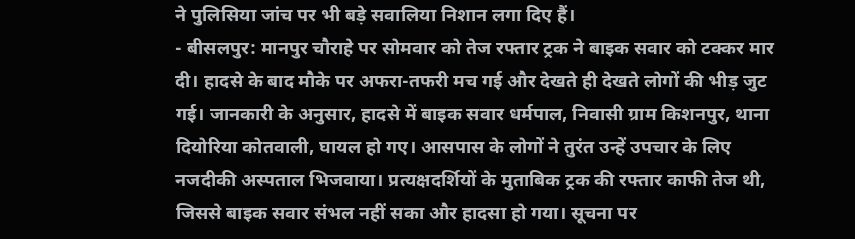ने पुलिसिया जांच पर भी बड़े सवालिया निशान लगा दिए हैं।
- बीसलपुर: मानपुर चौराहे पर सोमवार को तेज रफ्तार ट्रक ने बाइक सवार को टक्कर मार दी। हादसे के बाद मौके पर अफरा-तफरी मच गई और देखते ही देखते लोगों की भीड़ जुट गई। जानकारी के अनुसार, हादसे में बाइक सवार धर्मपाल, निवासी ग्राम किशनपुर, थाना दियोरिया कोतवाली, घायल हो गए। आसपास के लोगों ने तुरंत उन्हें उपचार के लिए नजदीकी अस्पताल भिजवाया। प्रत्यक्षदर्शियों के मुताबिक ट्रक की रफ्तार काफी तेज थी, जिससे बाइक सवार संभल नहीं सका और हादसा हो गया। सूचना पर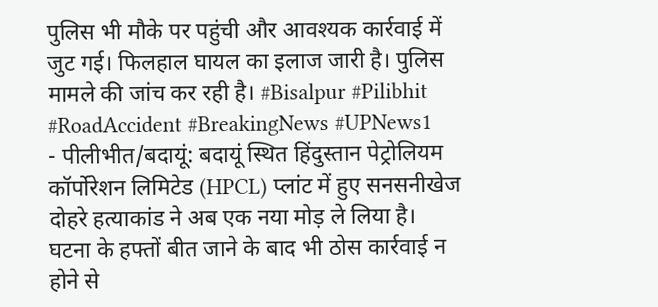पुलिस भी मौके पर पहुंची और आवश्यक कार्रवाई में जुट गई। फिलहाल घायल का इलाज जारी है। पुलिस मामले की जांच कर रही है। #Bisalpur #Pilibhit #RoadAccident #BreakingNews #UPNews1
- पीलीभीत/बदायूं: बदायूं स्थित हिंदुस्तान पेट्रोलियम कॉर्पोरेशन लिमिटेड (HPCL) प्लांट में हुए सनसनीखेज दोहरे हत्याकांड ने अब एक नया मोड़ ले लिया है। घटना के हफ्तों बीत जाने के बाद भी ठोस कार्रवाई न होने से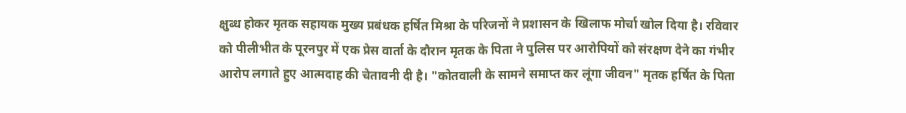क्षुब्ध होकर मृतक सहायक मुख्य प्रबंधक हर्षित मिश्रा के परिजनों ने प्रशासन के खिलाफ मोर्चा खोल दिया है। रविवार को पीलीभीत के पूरनपुर में एक प्रेस वार्ता के दौरान मृतक के पिता ने पुलिस पर आरोपियों को संरक्षण देने का गंभीर आरोप लगाते हुए आत्मदाह की चेतावनी दी है। "कोतवाली के सामने समाप्त कर लूंगा जीवन" मृतक हर्षित के पिता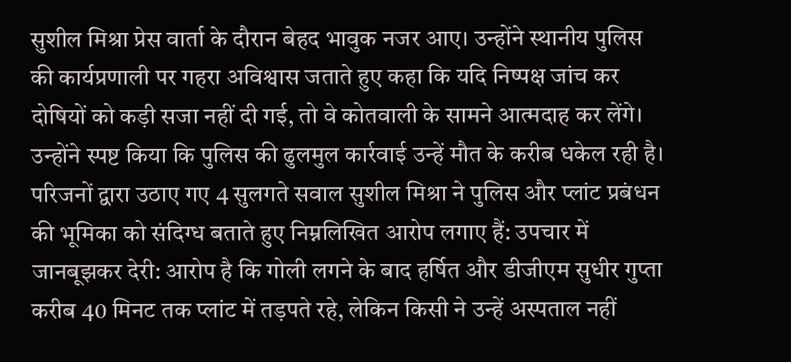सुशील मिश्रा प्रेस वार्ता के दौरान बेहद भावुक नजर आए। उन्होंने स्थानीय पुलिस की कार्यप्रणाली पर गहरा अविश्वास जताते हुए कहा कि यदि निष्पक्ष जांच कर दोषियों को कड़ी सजा नहीं दी गई, तो वे कोतवाली के सामने आत्मदाह कर लेंगे। उन्होंने स्पष्ट किया कि पुलिस की ढुलमुल कार्रवाई उन्हें मौत के करीब धकेल रही है। परिजनों द्वारा उठाए गए 4 सुलगते सवाल सुशील मिश्रा ने पुलिस और प्लांट प्रबंधन की भूमिका को संदिग्ध बताते हुए निम्नलिखित आरोप लगाए हैं: उपचार में जानबूझकर देरी: आरोप है कि गोली लगने के बाद हर्षित और डीजीएम सुधीर गुप्ता करीब 40 मिनट तक प्लांट में तड़पते रहे, लेकिन किसी ने उन्हें अस्पताल नहीं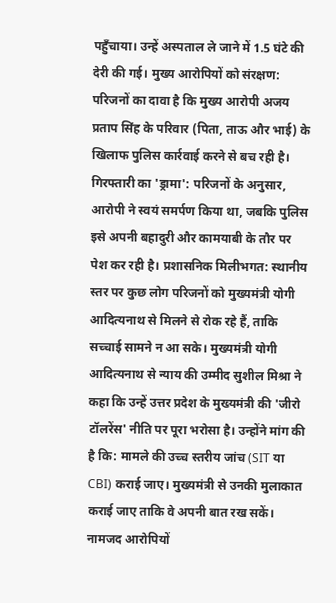पहुँचाया। उन्हें अस्पताल ले जाने में 1.5 घंटे की देरी की गई। मुख्य आरोपियों को संरक्षण: परिजनों का दावा है कि मुख्य आरोपी अजय प्रताप सिंह के परिवार (पिता, ताऊ और भाई) के खिलाफ पुलिस कार्रवाई करने से बच रही है। गिरफ्तारी का 'ड्रामा': परिजनों के अनुसार, आरोपी ने स्वयं समर्पण किया था, जबकि पुलिस इसे अपनी बहादुरी और कामयाबी के तौर पर पेश कर रही है। प्रशासनिक मिलीभगत: स्थानीय स्तर पर कुछ लोग परिजनों को मुख्यमंत्री योगी आदित्यनाथ से मिलने से रोक रहे हैं, ताकि सच्चाई सामने न आ सके। मुख्यमंत्री योगी आदित्यनाथ से न्याय की उम्मीद सुशील मिश्रा ने कहा कि उन्हें उत्तर प्रदेश के मुख्यमंत्री की 'जीरो टॉलरेंस' नीति पर पूरा भरोसा है। उन्होंने मांग की है कि: मामले की उच्च स्तरीय जांच (SIT या CBI) कराई जाए। मुख्यमंत्री से उनकी मुलाकात कराई जाए ताकि वे अपनी बात रख सकें। नामजद आरोपियों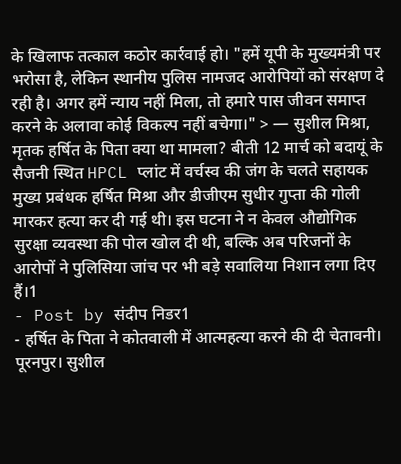के खिलाफ तत्काल कठोर कार्रवाई हो। "हमें यूपी के मुख्यमंत्री पर भरोसा है, लेकिन स्थानीय पुलिस नामजद आरोपियों को संरक्षण दे रही है। अगर हमें न्याय नहीं मिला, तो हमारे पास जीवन समाप्त करने के अलावा कोई विकल्प नहीं बचेगा।" > — सुशील मिश्रा, मृतक हर्षित के पिता क्या था मामला? बीती 12 मार्च को बदायूं के सैजनी स्थित HPCL प्लांट में वर्चस्व की जंग के चलते सहायक मुख्य प्रबंधक हर्षित मिश्रा और डीजीएम सुधीर गुप्ता की गोली मारकर हत्या कर दी गई थी। इस घटना ने न केवल औद्योगिक सुरक्षा व्यवस्था की पोल खोल दी थी, बल्कि अब परिजनों के आरोपों ने पुलिसिया जांच पर भी बड़े सवालिया निशान लगा दिए हैं।1
- Post by संदीप निडर1
- हर्षित के पिता ने कोतवाली में आत्महत्या करने की दी चेतावनी। पूरनपुर। सुशील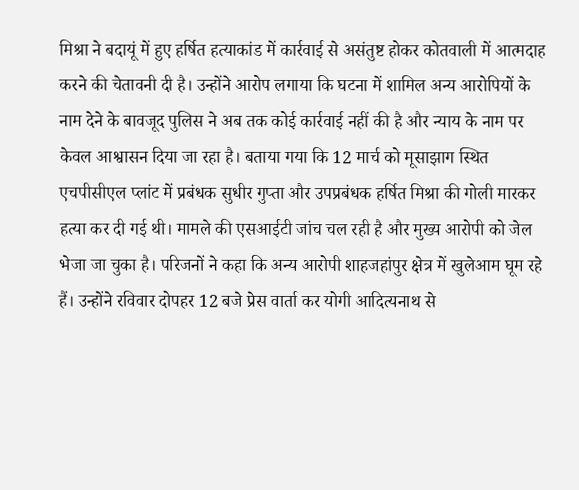मिश्रा ने बदायूं में हुए हर्षित हत्याकांड में कार्रवाई से असंतुष्ट होकर कोतवाली में आत्मदाह करने की चेतावनी दी है। उन्होंने आरोप लगाया कि घटना में शामिल अन्य आरोपियों के नाम देने के बावजूद पुलिस ने अब तक कोई कार्रवाई नहीं की है और न्याय के नाम पर केवल आश्वासन दिया जा रहा है। बताया गया कि 12 मार्च को मूसाझाग स्थित एचपीसीएल प्लांट में प्रबंधक सुधीर गुप्ता और उपप्रबंधक हर्षित मिश्रा की गोली मारकर हत्या कर दी गई थी। मामले की एसआईटी जांच चल रही है और मुख्य आरोपी को जेल भेजा जा चुका है। परिजनों ने कहा कि अन्य आरोपी शाहजहांपुर क्षेत्र में खुलेआम घूम रहे हैं। उन्होंने रविवार दोपहर 12 बजे प्रेस वार्ता कर योगी आदित्यनाथ से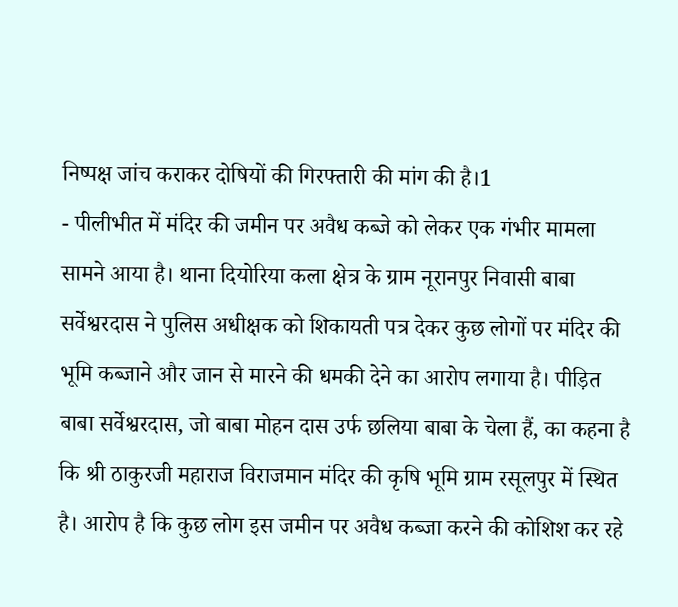निष्पक्ष जांच कराकर दोषियों की गिरफ्तारी की मांग की है।1
- पीलीभीत में मंदिर की जमीन पर अवैध कब्जे को लेकर एक गंभीर मामला सामने आया है। थाना दियोरिया कला क्षेत्र के ग्राम नूरानपुर निवासी बाबा सर्वेश्वरदास ने पुलिस अधीक्षक को शिकायती पत्र देकर कुछ लोगों पर मंदिर की भूमि कब्जाने और जान से मारने की धमकी देने का आरोप लगाया है। पीड़ित बाबा सर्वेश्वरदास, जो बाबा मोहन दास उर्फ छलिया बाबा के चेला हैं, का कहना है कि श्री ठाकुरजी महाराज विराजमान मंदिर की कृषि भूमि ग्राम रसूलपुर में स्थित है। आरोप है कि कुछ लोग इस जमीन पर अवैध कब्जा करने की कोशिश कर रहे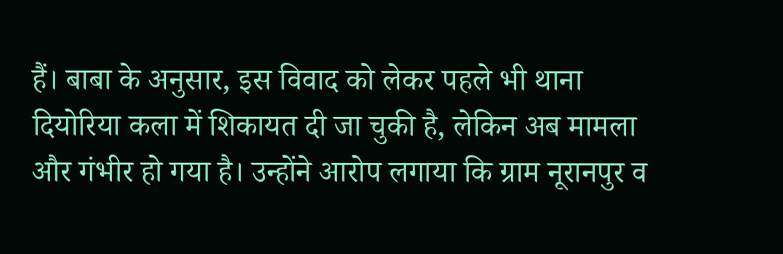हैं। बाबा के अनुसार, इस विवाद को लेकर पहले भी थाना दियोरिया कला में शिकायत दी जा चुकी है, लेकिन अब मामला और गंभीर हो गया है। उन्होंने आरोप लगाया कि ग्राम नूरानपुर व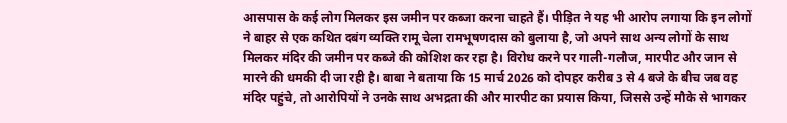आसपास के कई लोग मिलकर इस जमीन पर कब्जा करना चाहते हैं। पीड़ित ने यह भी आरोप लगाया कि इन लोगों ने बाहर से एक कथित दबंग व्यक्ति रामू चेला रामभूषणदास को बुलाया है, जो अपने साथ अन्य लोगों के साथ मिलकर मंदिर की जमीन पर कब्जे की कोशिश कर रहा है। विरोध करने पर गाली-गलौज, मारपीट और जान से मारने की धमकी दी जा रही है। बाबा ने बताया कि 15 मार्च 2026 को दोपहर करीब 3 से 4 बजे के बीच जब वह मंदिर पहुंचे, तो आरोपियों ने उनके साथ अभद्रता की और मारपीट का प्रयास किया, जिससे उन्हें मौके से भागकर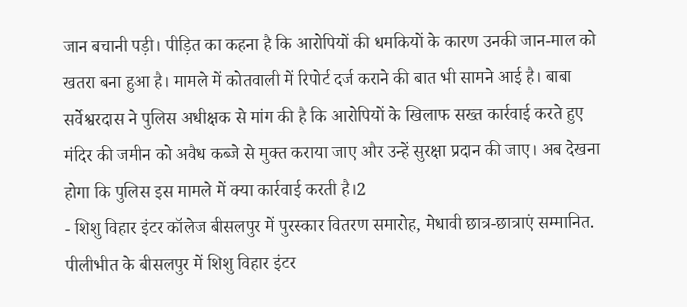जान बचानी पड़ी। पीड़ित का कहना है कि आरोपियों की धमकियों के कारण उनकी जान-माल को खतरा बना हुआ है। मामले में कोतवाली में रिपोर्ट दर्ज कराने की बात भी सामने आई है। बाबा सर्वेश्वरदास ने पुलिस अधीक्षक से मांग की है कि आरोपियों के खिलाफ सख्त कार्रवाई करते हुए मंदिर की जमीन को अवैध कब्जे से मुक्त कराया जाए और उन्हें सुरक्षा प्रदान की जाए। अब देखना होगा कि पुलिस इस मामले में क्या कार्रवाई करती है।2
- शिशु विहार इंटर कॉलेज बीसलपुर में पुरस्कार वितरण समारोह, मेधावी छात्र-छात्राएं सम्मानित. पीलीभीत के बीसलपुर में शिशु विहार इंटर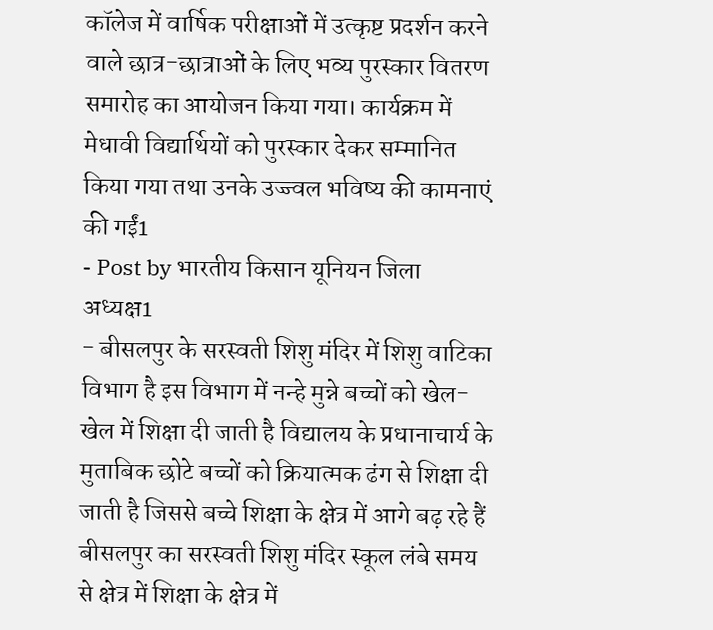कॉलेज में वार्षिक परीक्षाओं में उत्कृष्ट प्रदर्शन करने वाले छात्र-छात्राओं के लिए भव्य पुरस्कार वितरण समारोह का आयोजन किया गया। कार्यक्रम में मेधावी विद्यार्थियों को पुरस्कार देकर सम्मानित किया गया तथा उनके उज्ज्वल भविष्य की कामनाएं की गईं1
- Post by भारतीय किसान यूनियन जिला अध्यक्ष1
- बीसलपुर के सरस्वती शिशु मंदिर में शिशु वाटिका विभाग है इस विभाग में नन्हे मुन्ने बच्चों को खेल-खेल में शिक्षा दी जाती है विद्यालय के प्रधानाचार्य के मुताबिक छोटे बच्चों को क्रियात्मक ढंग से शिक्षा दी जाती है जिससे बच्चे शिक्षा के क्षेत्र में आगे बढ़ रहे हैं बीसलपुर का सरस्वती शिशु मंदिर स्कूल लंबे समय से क्षेत्र में शिक्षा के क्षेत्र में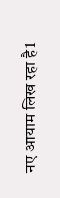नए आयाम लिख रहा है1